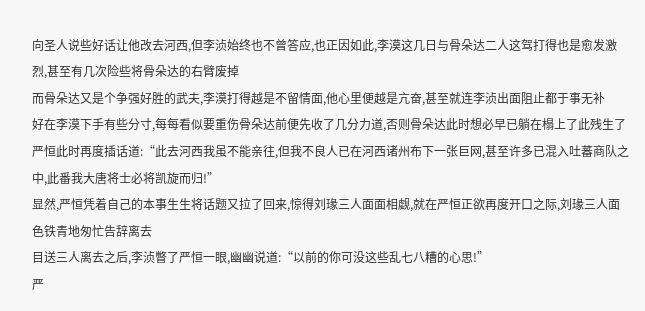向圣人说些好话让他改去河西,但李浈始终也不曾答应,也正因如此,李漠这几日与骨朵达二人这驾打得也是愈发激烈,甚至有几次险些将骨朵达的右臂废掉
而骨朵达又是个争强好胜的武夫,李漠打得越是不留情面,他心里便越是亢奋,甚至就连李浈出面阻止都于事无补
好在李漠下手有些分寸,每每看似要重伤骨朵达前便先收了几分力道,否则骨朵达此时想必早已躺在榻上了此残生了
严恒此时再度插话道:“此去河西我虽不能亲往,但我不良人已在河西诸州布下一张巨网,甚至许多已混入吐蕃商队之中,此番我大唐将士必将凯旋而归!”
显然,严恒凭着自己的本事生生将话题又拉了回来,惊得刘瑑三人面面相觑,就在严恒正欲再度开口之际,刘瑑三人面色铁青地匆忙告辞离去
目送三人离去之后,李浈瞥了严恒一眼,幽幽说道:“以前的你可没这些乱七八糟的心思!”
严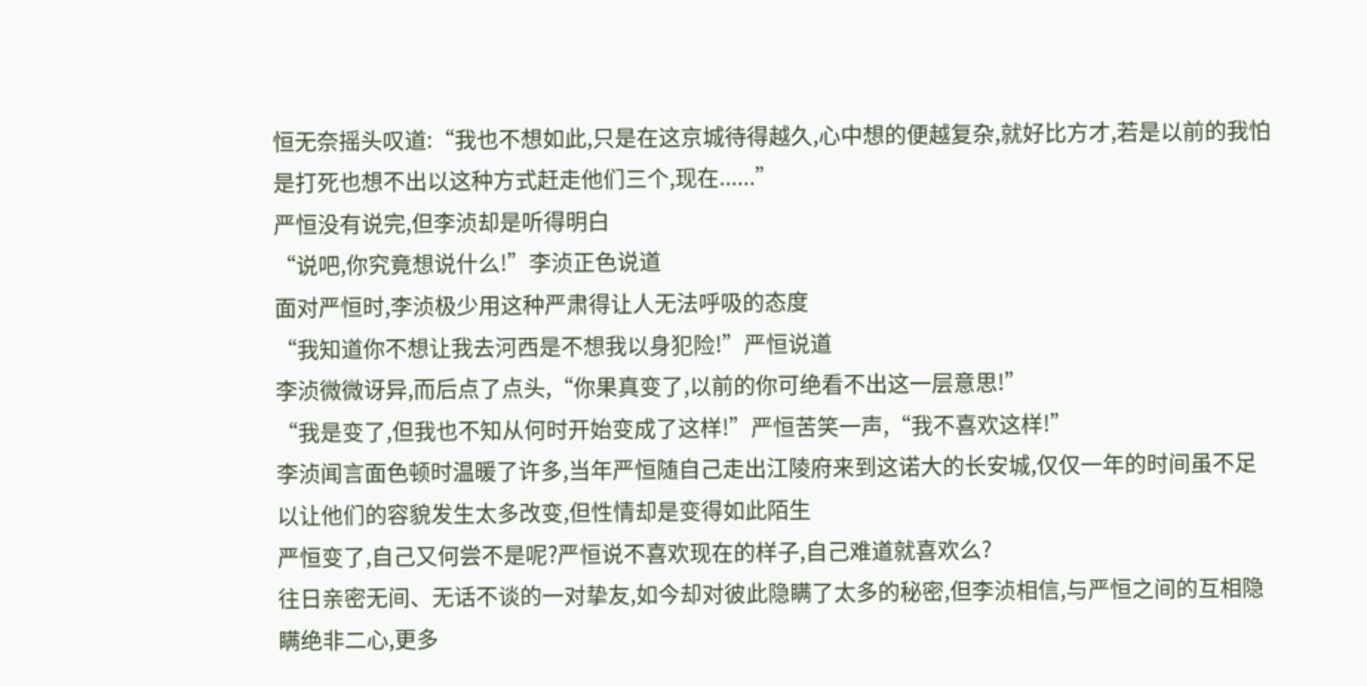恒无奈摇头叹道:“我也不想如此,只是在这京城待得越久,心中想的便越复杂,就好比方才,若是以前的我怕是打死也想不出以这种方式赶走他们三个,现在......”
严恒没有说完,但李浈却是听得明白
“说吧,你究竟想说什么!”李浈正色说道
面对严恒时,李浈极少用这种严肃得让人无法呼吸的态度
“我知道你不想让我去河西是不想我以身犯险!”严恒说道
李浈微微讶异,而后点了点头,“你果真变了,以前的你可绝看不出这一层意思!”
“我是变了,但我也不知从何时开始变成了这样!”严恒苦笑一声,“我不喜欢这样!”
李浈闻言面色顿时温暖了许多,当年严恒随自己走出江陵府来到这诺大的长安城,仅仅一年的时间虽不足以让他们的容貌发生太多改变,但性情却是变得如此陌生
严恒变了,自己又何尝不是呢?严恒说不喜欢现在的样子,自己难道就喜欢么?
往日亲密无间、无话不谈的一对挚友,如今却对彼此隐瞒了太多的秘密,但李浈相信,与严恒之间的互相隐瞒绝非二心,更多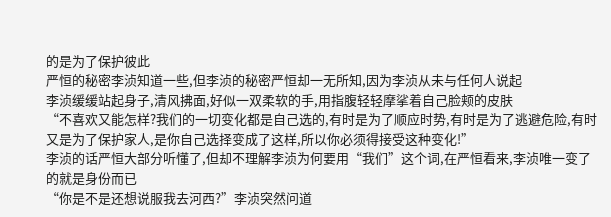的是为了保护彼此
严恒的秘密李浈知道一些,但李浈的秘密严恒却一无所知,因为李浈从未与任何人说起
李浈缓缓站起身子,清风拂面,好似一双柔软的手,用指腹轻轻摩挲着自己脸颊的皮肤
“不喜欢又能怎样?我们的一切变化都是自己选的,有时是为了顺应时势,有时是为了逃避危险,有时又是为了保护家人,是你自己选择变成了这样,所以你必须得接受这种变化!”
李浈的话严恒大部分听懂了,但却不理解李浈为何要用“我们”这个词,在严恒看来,李浈唯一变了的就是身份而已
“你是不是还想说服我去河西?”李浈突然问道